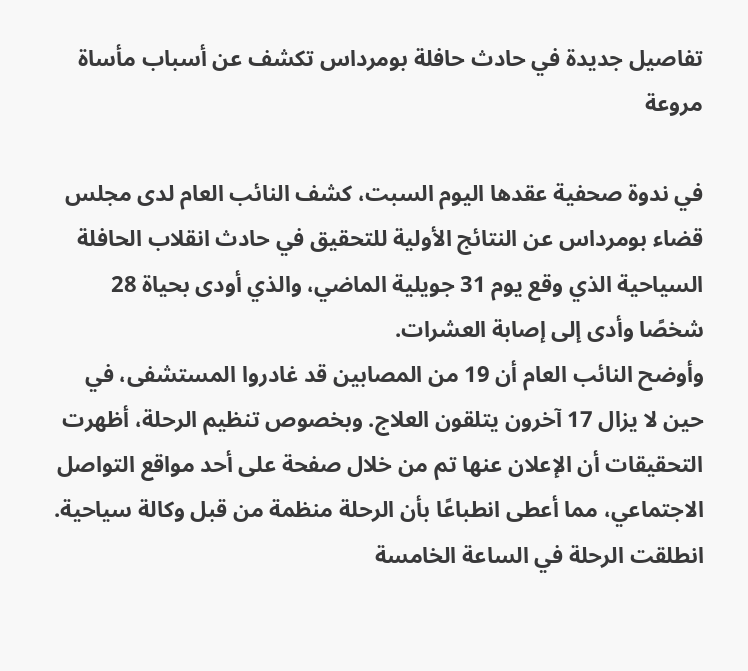تفاصيل جديدة في حادث حافلة بومرداس تكشف عن أسباب مأساة مروعة

في ندوة صحفية عقدها اليوم السبت، كشف النائب العام لدى مجلس قضاء بومرداس عن النتائج الأولية للتحقيق في حادث انقلاب الحافلة السياحية الذي وقع يوم 31 جويلية الماضي، والذي أودى بحياة 28 شخصًا وأدى إلى إصابة العشرات.
وأوضح النائب العام أن 19 من المصابين قد غادروا المستشفى، في حين لا يزال 17 آخرون يتلقون العلاج. وبخصوص تنظيم الرحلة، أظهرت التحقيقات أن الإعلان عنها تم من خلال صفحة على أحد مواقع التواصل الاجتماعي، مما أعطى انطباعًا بأن الرحلة منظمة من قبل وكالة سياحية.
انطلقت الرحلة في الساعة الخامسة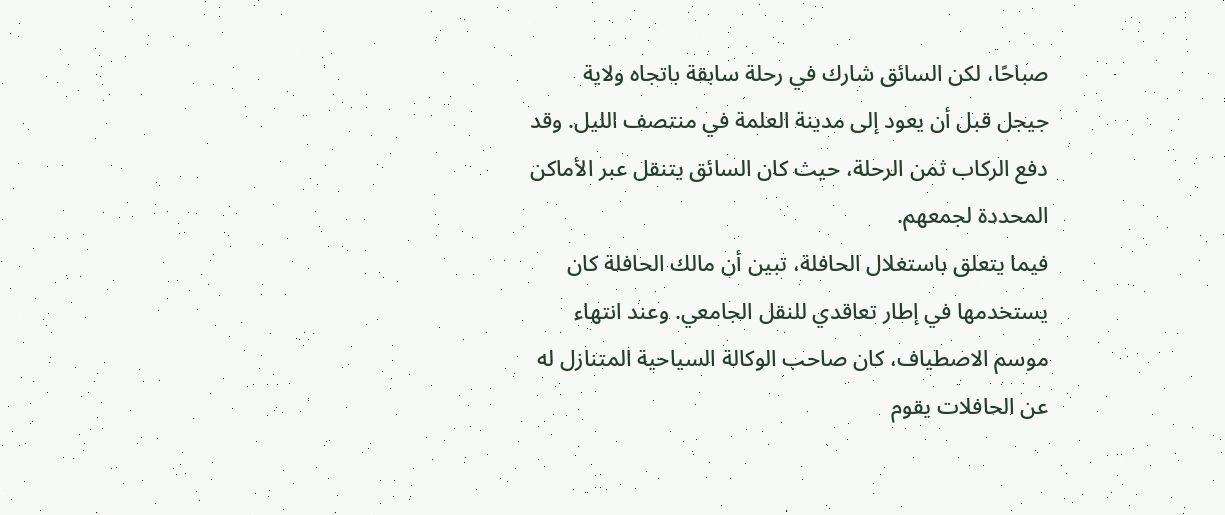صباحًا، لكن السائق شارك في رحلة سابقة باتجاه ولاية جيجل قبل أن يعود إلى مدينة العلمة في منتصف الليل. وقد دفع الركاب ثمن الرحلة، حيث كان السائق يتنقل عبر الأماكن المحددة لجمعهم.
فيما يتعلق باستغلال الحافلة، تبين أن مالك الحافلة كان يستخدمها في إطار تعاقدي للنقل الجامعي. وعند انتهاء موسم الاصطياف، كان صاحب الوكالة السياحية المتنازل له عن الحافلات يقوم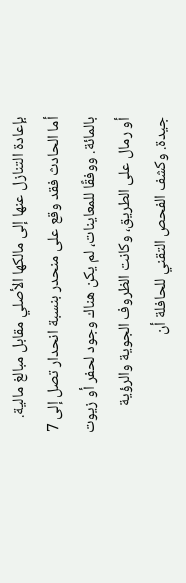بإعادة التنازل عنها إلى مالكها الأصلي مقابل مبالغ مالية.
أما الحادث فقد وقع على منحدر بنسبة انحدار تصل إلى 7 بالمائة. ووفقًا للمعاينات، لم يكن هناك وجود لحفر أو زيوت أو رمال على الطريق، وكانت الظروف الجوية والرؤية جيدة. وكشف الفحص التقني للحافلة أن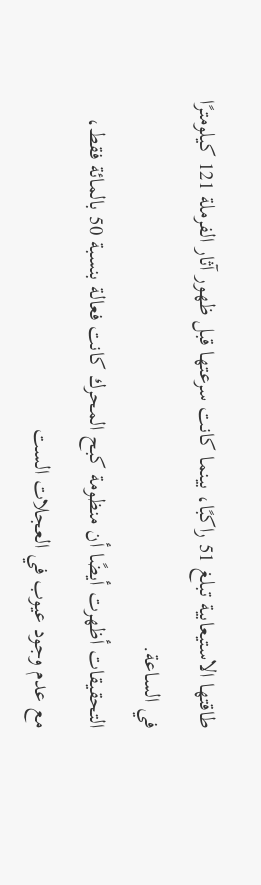طاقتها الاستيعابية تبلغ 51 راكبًا، بينما كانت سرعتها قبل ظهور آثار الفرملة 121 كيلومترًا في الساعة.
التحقيقات أظهرت أيضًا أن منظومة كبح المحرك كانت فعالة بنسبة 50 بالمائة فقط، مع عدم وجود عيوب في العجلات الست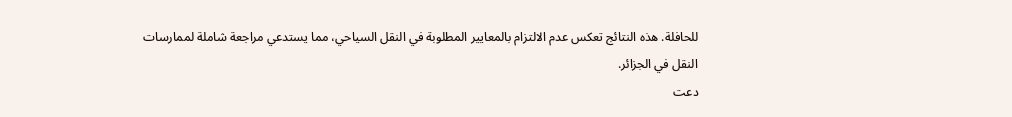للحافلة. هذه النتائج تعكس عدم الالتزام بالمعايير المطلوبة في النقل السياحي، مما يستدعي مراجعة شاملة لممارسات النقل في الجزائر.
دعت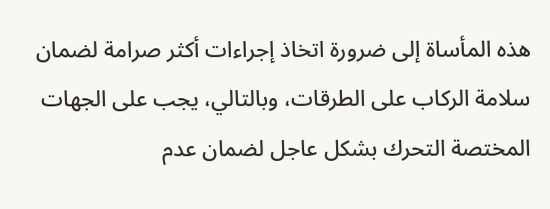هذه المأساة إلى ضرورة اتخاذ إجراءات أكثر صرامة لضمان سلامة الركاب على الطرقات، وبالتالي، يجب على الجهات المختصة التحرك بشكل عاجل لضمان عدم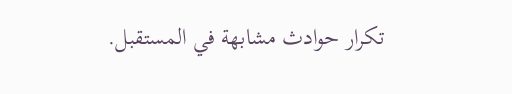تكرار حوادث مشابهة في المستقبل.